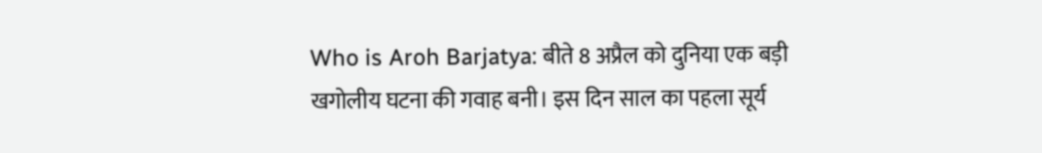Who is Aroh Barjatya: बीते 8 अप्रैल को दुनिया एक बड़ी खगोलीय घटना की गवाह बनी। इस दिन साल का पहला सूर्य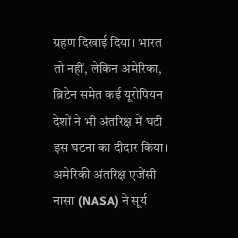ग्रहण दिखाई दिया। भारत तो नहीं, लेकिन अमेरिका, ब्रिटेन समेत कई यूरोपियन देशों ने भी अंतरिक्ष में घटी इस घटना का दीदार किया। अमेरिकी अंतरिक्ष एजेंसी नासा (NASA) ने सूर्य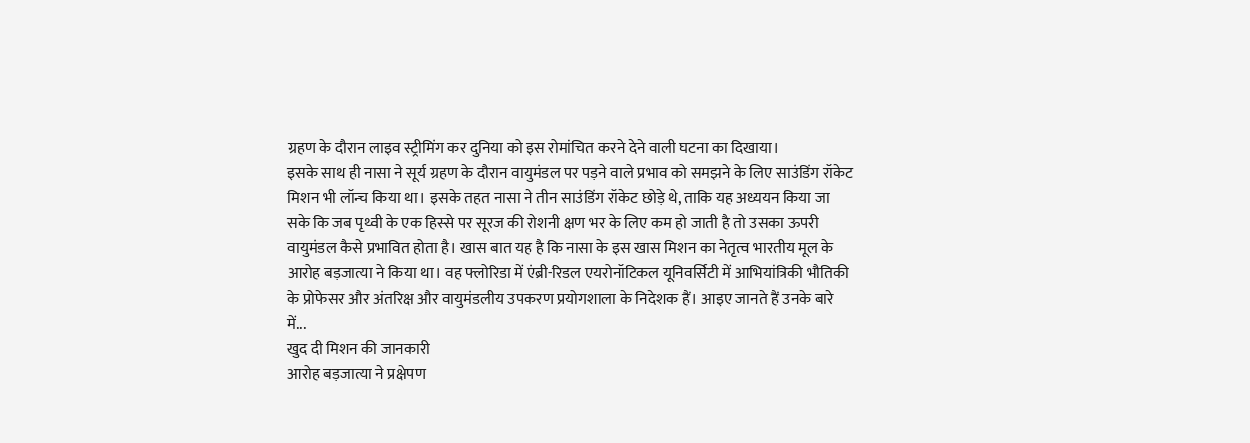ग्रहण के दौरान लाइव स्ट्रीमिंग कर दुनिया को इस रोमांचित करने देने वाली घटना का दिखाया।
इसके साथ ही नासा ने सूर्य ग्रहण के दौरान वायुमंडल पर पड़ने वाले प्रभाव को समझने के लिए साउंडिंग रॉकेट मिशन भी लॉन्च किया था। इसके तहत नासा ने तीन साउंडिंग रॉकेट छोड़े थे, ताकि यह अध्ययन किया जा सके कि जब पृथ्वी के एक हिस्से पर सूरज की रोशनी क्षण भर के लिए कम हो जाती है तो उसका ऊपरी वायुमंडल कैसे प्रभावित होता है। खास बात यह है कि नासा के इस खास मिशन का नेतृत्व भारतीय मूल के आरोह बड़जात्या ने किया था। वह फ्लोरिडा में एंब्री-रिडल एयरोनॉटिकल यूनिवर्सिटी में आभियांत्रिकी भौतिकी के प्रोफेसर और अंतरिक्ष और वायुमंडलीय उपकरण प्रयोगशाला के निदेशक हैं। आइए जानते हैं उनके बारे में...
खुद दी मिशन की जानकारी
आरोह बड़जात्या ने प्रक्षेपण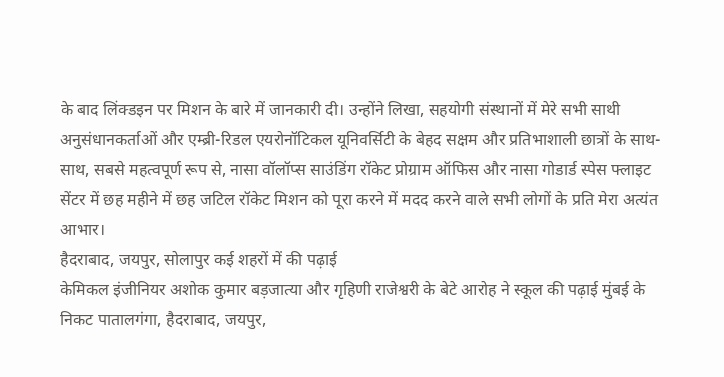के बाद लिंक्डइन पर मिशन के बारे में जानकारी दी। उन्होंने लिखा, सहयोगी संस्थानों में मेरे सभी साथी अनुसंधानकर्ताओं और एम्ब्री-रिडल एयरोनॉटिकल यूनिवर्सिटी के बेहद सक्षम और प्रतिभाशाली छात्रों के साथ-साथ, सबसे महत्वपूर्ण रूप से, नासा वॉलॉप्स साउंडिंग रॉकेट प्रोग्राम ऑफिस और नासा गोडार्ड स्पेस फ्लाइट सेंटर में छह महीने में छह जटिल रॉकेट मिशन को पूरा करने में मदद करने वाले सभी लोगों के प्रति मेरा अत्यंत आभार।
हैदराबाद, जयपुर, सोलापुर कई शहरों में की पढ़ाई
केमिकल इंजीनियर अशोक कुमार बड़जात्या और गृहिणी राजेश्वरी के बेटे आरोह ने स्कूल की पढ़ाई मुंबई के निकट पातालगंगा, हैदराबाद, जयपुर,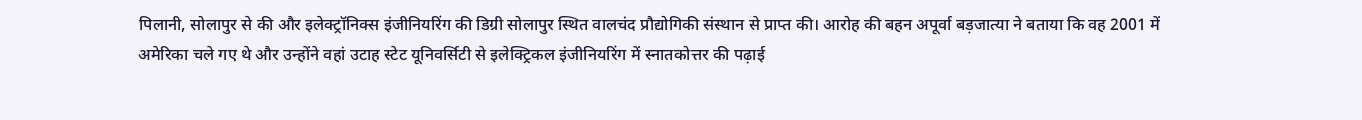पिलानी, सोलापुर से की और इलेक्ट्रॉनिक्स इंजीनियरिंग की डिग्री सोलापुर स्थित वालचंद प्रौद्योगिकी संस्थान से प्राप्त की। आरोह की बहन अपूर्वा बड़जात्या ने बताया कि वह 2001 में अमेरिका चले गए थे और उन्होंने वहां उटाह स्टेट यूनिवर्सिटी से इलेक्ट्रिकल इंजीनियरिंग में स्नातकोत्तर की पढ़ाई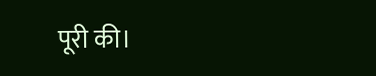पूरी की।